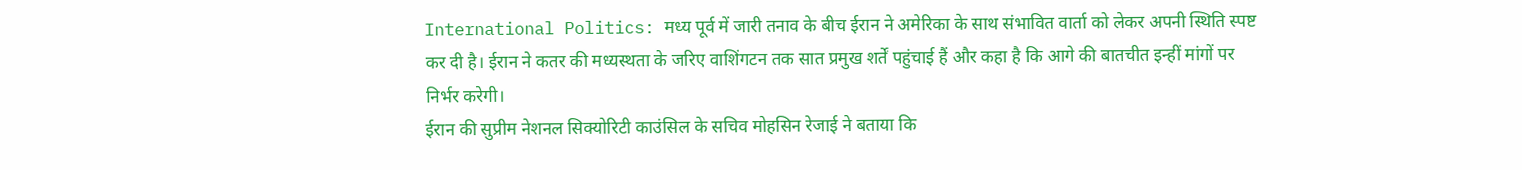International Politics: मध्य पूर्व में जारी तनाव के बीच ईरान ने अमेरिका के साथ संभावित वार्ता को लेकर अपनी स्थिति स्पष्ट कर दी है। ईरान ने कतर की मध्यस्थता के जरिए वाशिंगटन तक सात प्रमुख शर्तें पहुंचाई हैं और कहा है कि आगे की बातचीत इन्हीं मांगों पर निर्भर करेगी।
ईरान की सुप्रीम नेशनल सिक्योरिटी काउंसिल के सचिव मोहसिन रेजाई ने बताया कि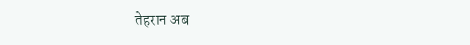तेहरान अब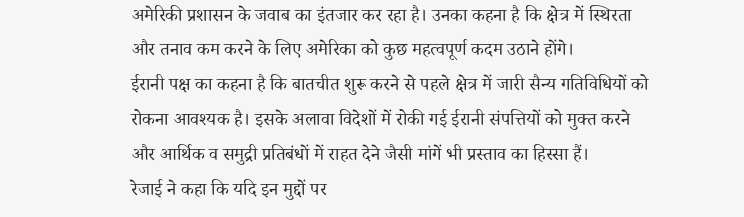अमेरिकी प्रशासन के जवाब का इंतजार कर रहा है। उनका कहना है कि क्षेत्र में स्थिरता और तनाव कम करने के लिए अमेरिका को कुछ महत्वपूर्ण कदम उठाने होंगे।
ईरानी पक्ष का कहना है कि बातचीत शुरू करने से पहले क्षेत्र में जारी सैन्य गतिविधियों को रोकना आवश्यक है। इसके अलावा विदेशों में रोकी गई ईरानी संपत्तियों को मुक्त करने और आर्थिक व समुद्री प्रतिबंधों में राहत देने जैसी मांगें भी प्रस्ताव का हिस्सा हैं।
रेजाई ने कहा कि यदि इन मुद्दों पर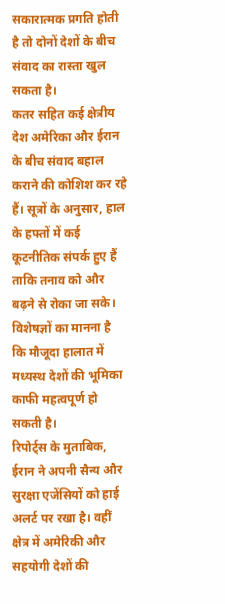सकारात्मक प्रगति होती है तो दोनों देशों के बीच संवाद का रास्ता खुल सकता है।
कतर सहित कई क्षेत्रीय देश अमेरिका और ईरान के बीच संवाद बहाल कराने की कोशिश कर रहे हैं। सूत्रों के अनुसार, हाल के हफ्तों में कई कूटनीतिक संपर्क हुए हैं ताकि तनाव को और बढ़ने से रोका जा सके।
विशेषज्ञों का मानना है कि मौजूदा हालात में मध्यस्थ देशों की भूमिका काफी महत्वपूर्ण हो सकती है।
रिपोर्ट्स के मुताबिक, ईरान ने अपनी सैन्य और सुरक्षा एजेंसियों को हाई अलर्ट पर रखा है। वहीं क्षेत्र में अमेरिकी और सहयोगी देशों की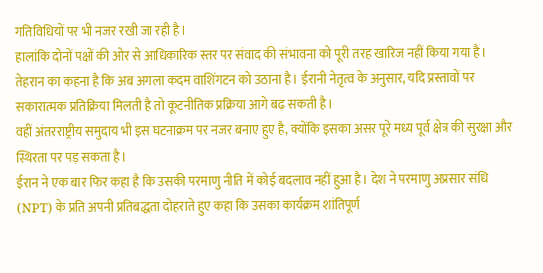गतिविधियों पर भी नजर रखी जा रही है।
हालांकि दोनों पक्षों की ओर से आधिकारिक स्तर पर संवाद की संभावना को पूरी तरह खारिज नहीं किया गया है।
तेहरान का कहना है कि अब अगला कदम वाशिंगटन को उठाना है। ईरानी नेतृत्व के अनुसार, यदि प्रस्तावों पर सकारात्मक प्रतिक्रिया मिलती है तो कूटनीतिक प्रक्रिया आगे बढ़ सकती है।
वहीं अंतरराष्ट्रीय समुदाय भी इस घटनाक्रम पर नजर बनाए हुए है, क्योंकि इसका असर पूरे मध्य पूर्व क्षेत्र की सुरक्षा और स्थिरता पर पड़ सकता है।
ईरान ने एक बार फिर कहा है कि उसकी परमाणु नीति में कोई बदलाव नहीं हुआ है। देश ने परमाणु अप्रसार संधि (NPT) के प्रति अपनी प्रतिबद्धता दोहराते हुए कहा कि उसका कार्यक्रम शांतिपूर्ण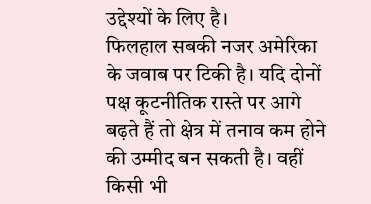उद्देश्यों के लिए है।
फिलहाल सबकी नजर अमेरिका के जवाब पर टिकी है। यदि दोनों पक्ष कूटनीतिक रास्ते पर आगे बढ़ते हैं तो क्षेत्र में तनाव कम होने की उम्मीद बन सकती है। वहीं किसी भी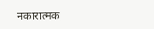नकारात्मक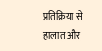प्रतिक्रिया से हालात और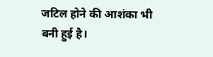जटिल होने की आशंका भी बनी हुई है।